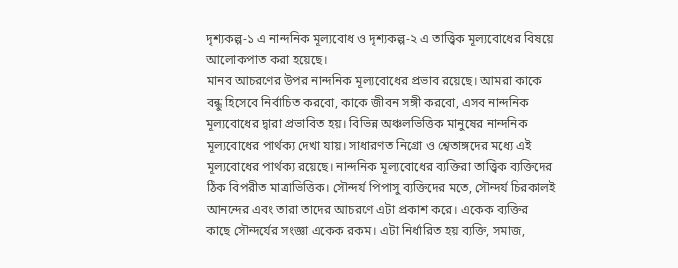দৃশ্যকল্প-১ এ নান্দনিক মূল্যবোধ ও দৃশ্যকল্প-২ এ তাত্ত্বিক মূল্যবোধের বিষয়ে আলোকপাত করা হয়েছে।
মানব আচরণের উপর নান্দনিক মূল্যবোধের প্রভাব রয়েছে। আমরা কাকে বন্ধু হিসেবে নির্বাচিত করবো, কাকে জীবন সঙ্গী করবো, এসব নান্দনিক মূল্যবোধের দ্বারা প্রভাবিত হয়। বিভিন্ন অঞ্চলভিত্তিক মানুষের নান্দনিক মূল্যবোধের পার্থক্য দেখা যায়। সাধারণত নিগ্রো ও শ্বেতাঙ্গদের মধ্যে এই মূল্যবোধের পার্থক্য রয়েছে। নান্দনিক মূল্যবোধের ব্যক্তিরা তাত্ত্বিক ব্যক্তিদের ঠিক বিপরীত মাত্রাভিত্তিক। সৌন্দর্য পিপাসু ব্যক্তিদের মতে, সৌন্দর্য চিরকালই আনন্দের এবং তারা তাদের আচরণে এটা প্রকাশ করে। একেক ব্যক্তির কাছে সৌন্দর্যের সংজ্ঞা একেক রকম। এটা নির্ধারিত হয় ব্যক্তি, সমাজ,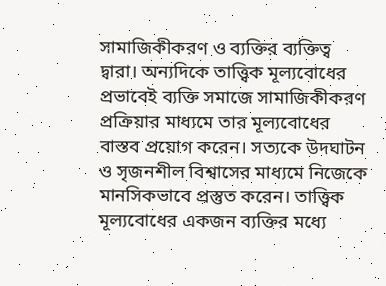সামাজিকীকরণ ও ব্যক্তির ব্যক্তিত্ব দ্বারা। অন্যদিকে তাত্ত্বিক মূল্যবোধের প্রভাবেই ব্যক্তি সমাজে সামাজিকীকরণ প্রক্রিয়ার মাধ্যমে তার মূল্যবোধের বাস্তব প্রয়োগ করেন। সত্যকে উদঘাটন ও সৃজনশীল বিশ্বাসের মাধ্যমে নিজেকে মানসিকভাবে প্রস্তুত করেন। তাত্ত্বিক মূল্যবোধের একজন ব্যক্তির মধ্যে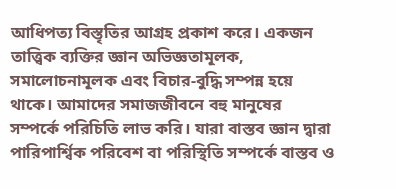আধিপত্য বিস্তৃতির আগ্রহ প্রকাশ করে। একজন তাত্ত্বিক ব্যক্তির জ্ঞান অভিজ্ঞতামূলক, সমালোচনামূলক এবং বিচার-বুদ্ধি সম্পন্ন হয়ে থাকে। আমাদের সমাজজীবনে বহু মানুষের সম্পর্কে পরিচিতি লাভ করি। যারা বাস্তব জ্ঞান দ্বারা পারিপার্শ্বিক পরিবেশ বা পরিস্থিতি সম্পর্কে বাস্তব ও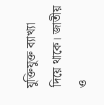যুক্তিযুক্ত ব্যাখ্যা দিয়ে থাকে। জাতীয় ও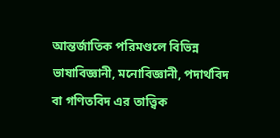আন্তর্জাতিক পরিমণ্ডলে বিভিন্ন ভাষাবিজ্ঞানী, মনোবিজ্ঞানী, পদার্থবিদ বা গণিতবিদ এর তাত্ত্বিক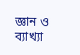জ্ঞান ও ব্যাখ্যা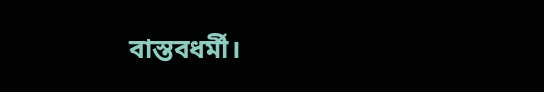বাস্তবধর্মী।